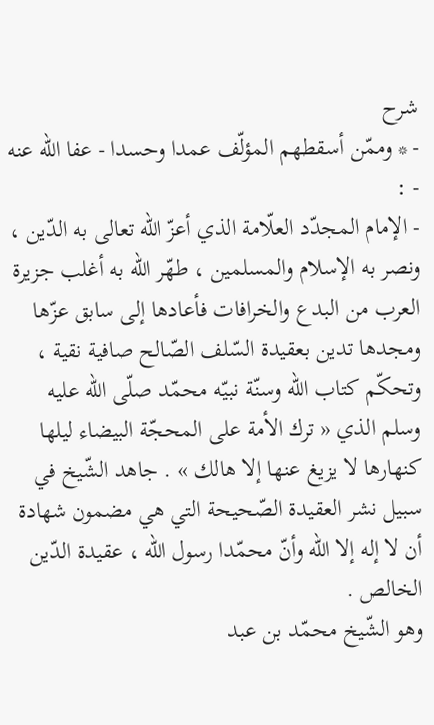شرح
- * وممّن أسقطهم المؤلّف عمدا وحسدا - عفا اللّه عنه - :
- الإمام المجدّد العلّامة الذي أعزّ اللّه تعالى به الدّين ، ونصر به الإسلام والمسلمين ، طهّر اللّه به أغلب جزيرة العرب من البدع والخرافات فأعادها إلى سابق عزّها ومجدها تدين بعقيدة السّلف الصّالح صافية نقية ، وتحكّم كتاب اللّه وسنّة نبيّه محمّد صلّى اللّه عليه وسلم الذي « ترك الأمة على المحجّة البيضاء ليلها كنهارها لا يزيغ عنها إلا هالك » . جاهد الشّيخ في سبيل نشر العقيدة الصّحيحة التي هي مضمون شهادة أن لا إله إلا اللّه وأنّ محمّدا رسول اللّه ، عقيدة الدّين الخالص .
وهو الشّيخ محمّد بن عبد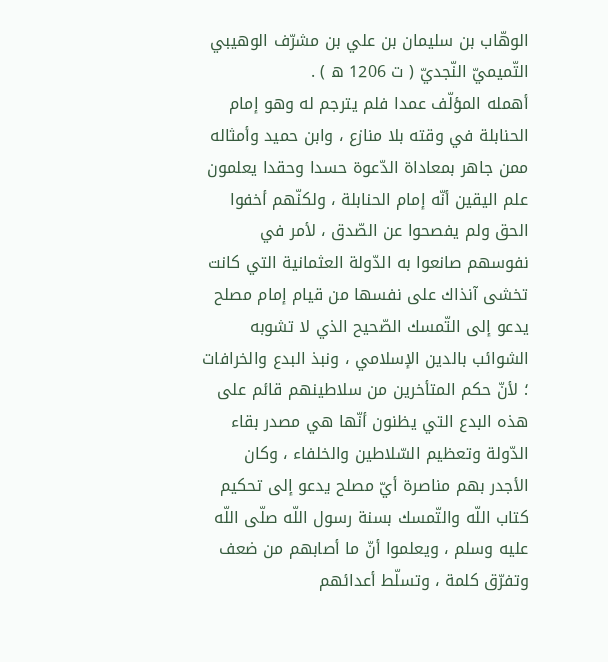الوهّاب بن سليمان بن علي بن مشرّف الوهيبي التّميميّ النّجديّ ( ت 1206 ه ) .
أهمله المؤلّف عمدا فلم يترجم له وهو إمام الحنابلة في وقته بلا منازع ، وابن حميد وأمثاله ممن جاهر بمعاداة الدّعوة حسدا وحقدا يعلمون علم اليقين أنّه إمام الحنابلة ، ولكنّهم أخفوا الحق ولم يفصحوا عن الصّدق ، لأمر في نفوسهم صانعوا به الدّولة العثمانية التي كانت تخشى آنذاك على نفسها من قيام إمام مصلح يدعو إلى التّمسك الصّحيح الذي لا تشوبه الشوائب بالدين الإسلامي ، ونبذ البدع والخرافات ؛ لأنّ حكم المتأخرين من سلاطينهم قائم على هذه البدع التي يظنون أنّها هي مصدر بقاء الدّولة وتعظيم السّلاطين والخلفاء ، وكان الأجدر بهم مناصرة أيّ مصلح يدعو إلى تحكيم كتاب اللّه والتّمسك بسنة رسول اللّه صلّى اللّه عليه وسلم ، ويعلموا أنّ ما أصابهم من ضعف وتفرّق كلمة ، وتسلّط أعدائهم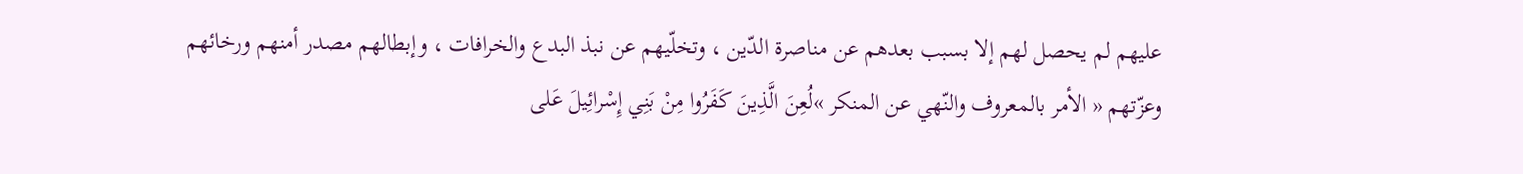عليهم لم يحصل لهم إلا بسبب بعدهم عن مناصرة الدّين ، وتخلّيهم عن نبذ البدع والخرافات ، وإبطالهم مصدر أمنهم ورخائهم وعزّتهم « الأمر بالمعروف والنّهي عن المنكر »لُعِنَ الَّذِينَ كَفَرُوا مِنْ بَنِي إِسْرائِيلَ عَلى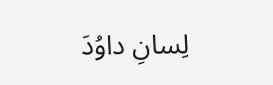لِسانِ داوُدَ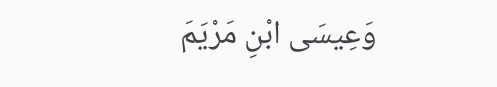وَعِيسَى ابْنِ مَرْيَمَ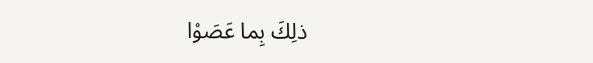ذلِكَ بِما عَصَوْا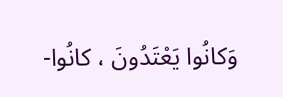وَكانُوا يَعْتَدُونَ ، كانُوا-